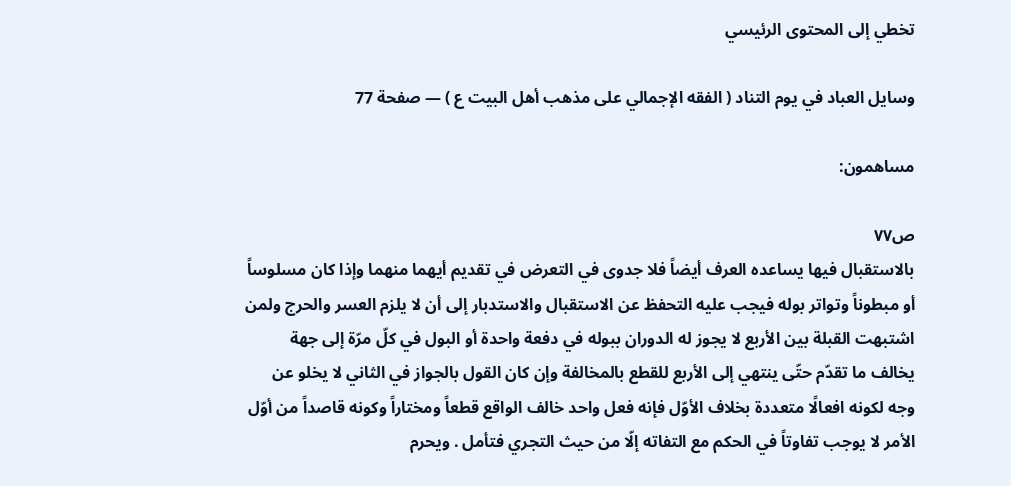تخطي إلى المحتوى الرئيسي

وسايل العباد في يوم التناد ( الفقه الإجمالي على مذهب أهل البيت ع ) — صفحة 77

مساهمون:

ص٧٧
بالاستقبال فيها يساعده العرف أيضاً فلا جدوى في التعرض في تقديم أيهما منهما وإذا كان مسلوساً أو مبطوناً وتواتر بوله فيجب عليه التحفظ عن الاستقبال والاستدبار إلى أن لا يلزم العسر والحرج ولمن اشتبهت القبلة بين الأربع لا يجوز له الدوران ببوله في دفعة واحدة أو البول في كلّ مرّة إلى جهة يخالف ما تقدّم حتّى ينتهي إلى الأربع للقطع بالمخالفة وإن كان القول بالجواز في الثاني لا يخلو عن وجه لكونه افعالًا متعددة بخلاف الأوّل فإنه فعل واحد خالف الواقع قطعاً ومختاراً وكونه قاصداً من أوّل الأمر لا يوجب تفاوتاً في الحكم مع التفاته إلّا من حيث التجري فتأمل . ويحرم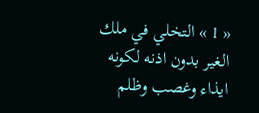« 1 » التخلي في ملك الغير بدون اذنه لكونه ايذاء وغصب وظلم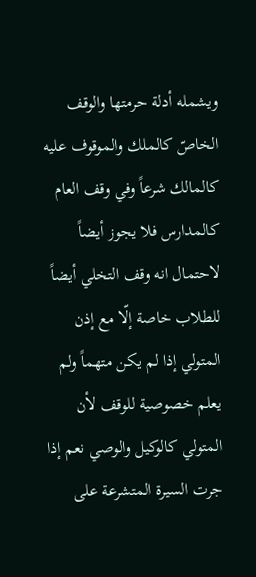ويشمله أدلة حرمتها والوقف الخاصّ كالملك والموقوف عليه كالمالك شرعاً وفي وقف العام كالمدارس فلا يجوز أيضاً لاحتمال انه وقف التخلي أيضاً للطلاب خاصة إلّا مع إذن المتولي إذا لم يكن متهماً ولم يعلم خصوصية للوقف لأن المتولي كالوكيل والوصي نعم إذا جرت السيرة المتشرعة على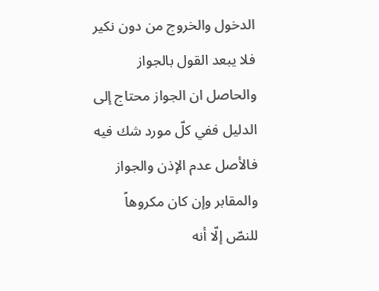الدخول والخروج من دون نكير فلا يبعد القول بالجواز والحاصل ان الجواز محتاج إلى الدليل ففي كلّ مورد شك فيه فالأصل عدم الإذن والجواز والمقابر وإن كان مكروهاً للنصّ إلّا أنه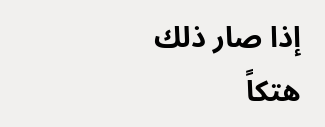إذا صار ذلك هتكاً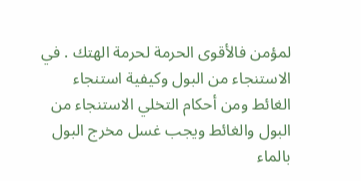لمؤمن فالأقوى الحرمة لحرمة الهتك . في الاستنجاء من البول وكيفية استنجاء الغائط ومن أحكام التخلي الاستنجاء من البول والغائط ويجب غسل مخرج البول بالماء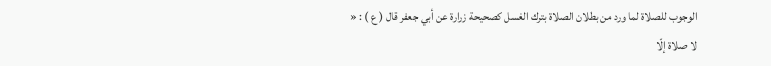الوجوب للصلاة لما ورد من بطلان الصلاة بترك الغسل كصحيحة زرارة عن أبي جعفر قال ( ع ) : « لا صلاة إلّا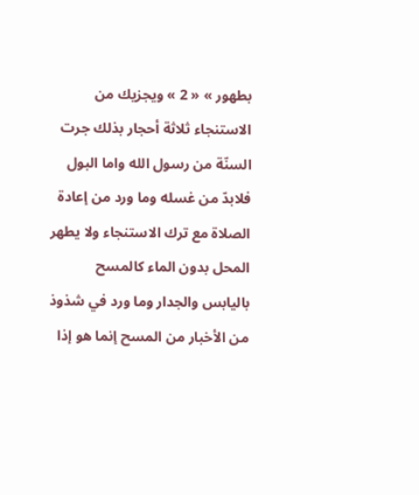بطهور » « 2 » ويجزيك من الاستنجاء ثلاثة أحجار بذلك جرت السنّة من رسول الله واما البول فلابدّ من غسله وما ورد من إعادة الصلاة مع ترك الاستنجاء ولا يطهر المحل بدون الماء كالمسح باليابس والجدار وما ورد في شذوذ من الأخبار من المسح إنما هو إذا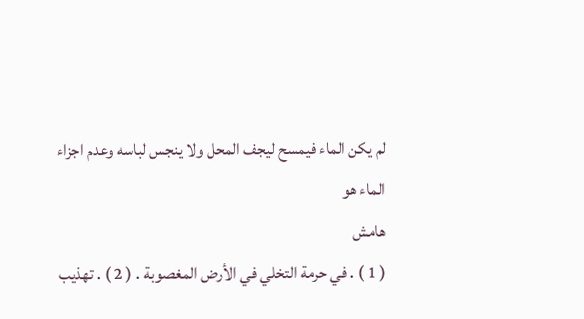لم يكن الماء فيمسح ليجف المحل ولا ينجس لباسه وعدم اجزاء الماء هو
هامش
( 1 ) . في حرمة التخلي في الأرض المغصوبة . ( 2 ) . تهذيب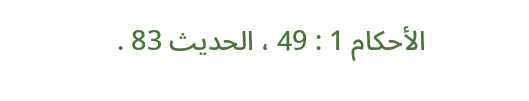الأحكام 1 : 49 ، الحديث 83 .